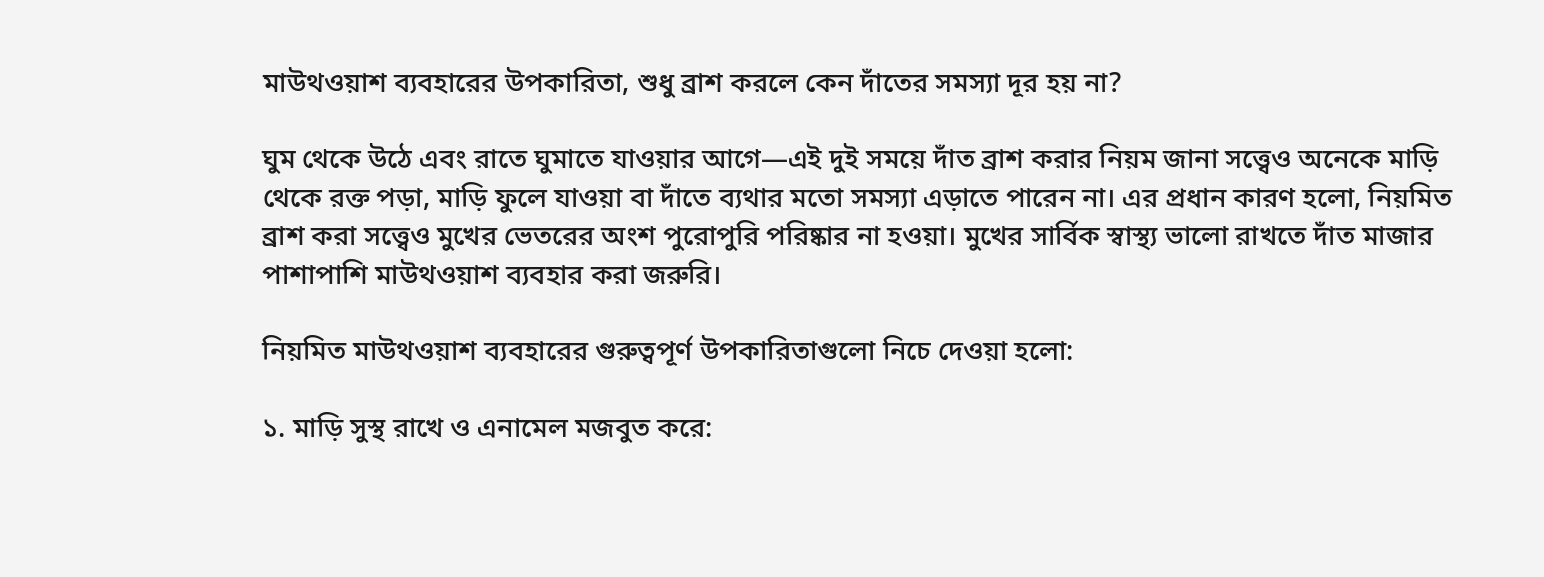মাউথওয়াশ ব্যবহারের উপকারিতা, শুধু ব্রাশ করলে কেন দাঁতের সমস্যা দূর হয় না?

ঘুম থেকে উঠে এবং রাতে ঘুমাতে যাওয়ার আগে—এই দুই সময়ে দাঁত ব্রাশ করার নিয়ম জানা সত্ত্বেও অনেকে মাড়ি থেকে রক্ত পড়া, মাড়ি ফুলে যাওয়া বা দাঁতে ব্যথার মতো সমস্যা এড়াতে পারেন না। এর প্রধান কারণ হলো, নিয়মিত ব্রাশ করা সত্ত্বেও মুখের ভেতরের অংশ পুরোপুরি পরিষ্কার না হওয়া। মুখের সার্বিক স্বাস্থ্য ভালো রাখতে দাঁত মাজার পাশাপাশি মাউথওয়াশ ব্যবহার করা জরুরি।

নিয়মিত মাউথওয়াশ ব্যবহারের গুরুত্বপূর্ণ উপকারিতাগুলো নিচে দেওয়া হলো:

১. মাড়ি সুস্থ রাখে ও এনামেল মজবুত করে: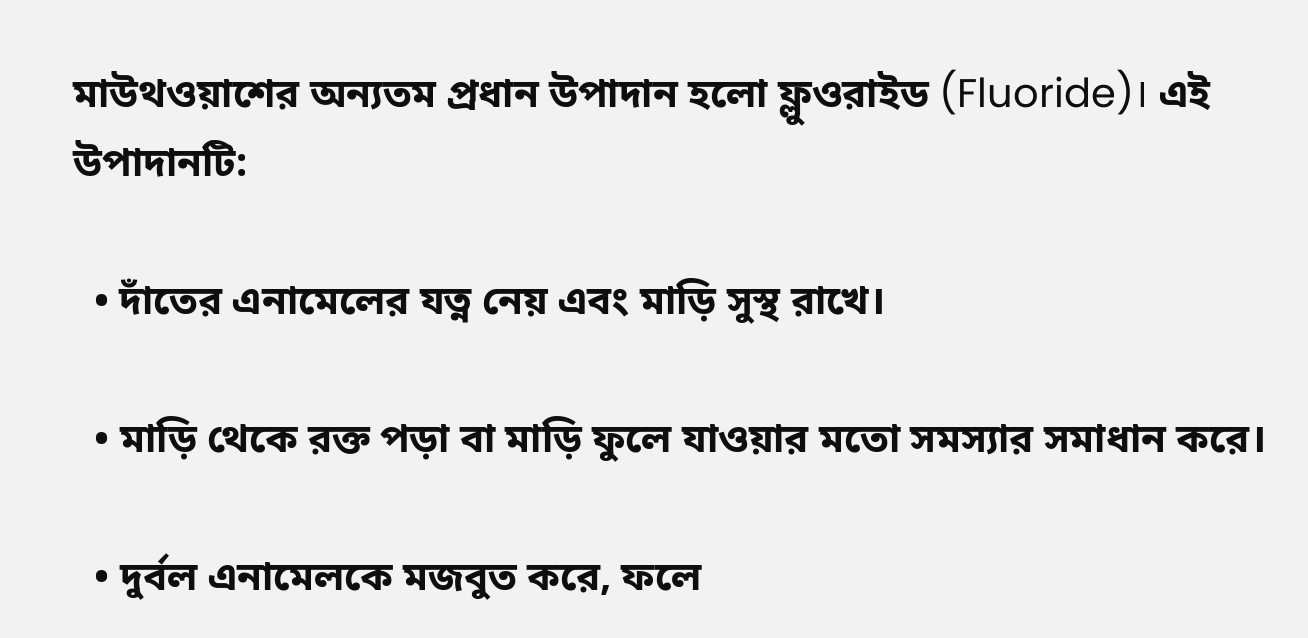মাউথওয়াশের অন্যতম প্রধান উপাদান হলো ফ্লুওরাইড (Fluoride)। এই উপাদানটি:

  • দাঁতের এনামেলের যত্ন নেয় এবং মাড়ি সুস্থ রাখে।

  • মাড়ি থেকে রক্ত পড়া বা মাড়ি ফুলে যাওয়ার মতো সমস্যার সমাধান করে।

  • দুর্বল এনামেলকে মজবুত করে, ফলে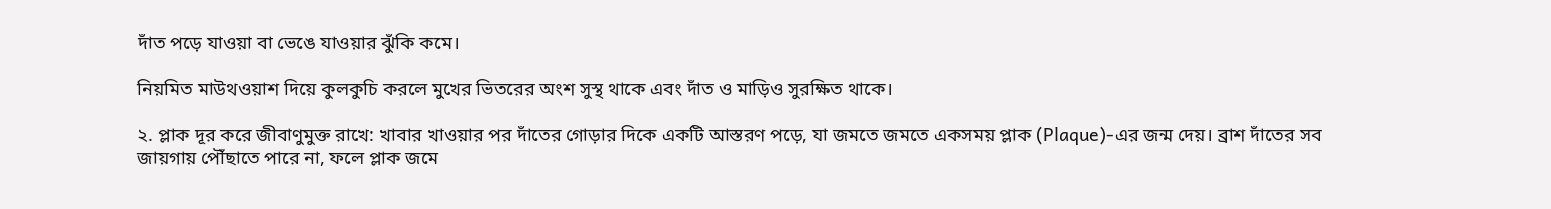দাঁত পড়ে যাওয়া বা ভেঙে যাওয়ার ঝুঁকি কমে।

নিয়মিত মাউথওয়াশ দিয়ে কুলকুচি করলে মুখের ভিতরের অংশ সুস্থ থাকে এবং দাঁত ও মাড়িও সুরক্ষিত থাকে।

২. প্লাক দূর করে জীবাণুমুক্ত রাখে: খাবার খাওয়ার পর দাঁতের গোড়ার দিকে একটি আস্তরণ পড়ে, যা জমতে জমতে একসময় প্লাক (Plaque)-এর জন্ম দেয়। ব্রাশ দাঁতের সব জায়গায় পৌঁছাতে পারে না, ফলে প্লাক জমে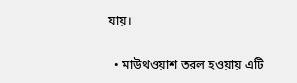যায়।

  • মাউথওয়াশ তরল হওয়ায় এটি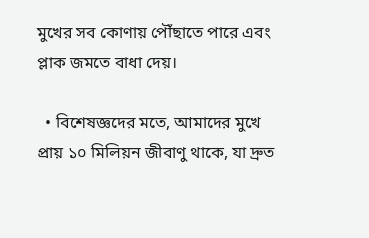মুখের সব কোণায় পৌঁছাতে পারে এবং প্লাক জমতে বাধা দেয়।

  • বিশেষজ্ঞদের মতে, আমাদের মুখে প্রায় ১০ মিলিয়ন জীবাণু থাকে, যা দ্রুত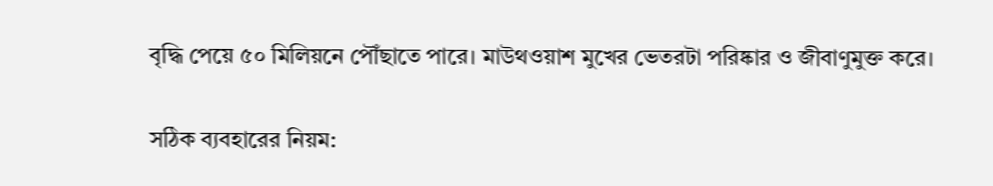বৃদ্ধি পেয়ে ৫০ মিলিয়নে পৌঁছাতে পারে। মাউথওয়াশ মুখের ভেতরটা পরিষ্কার ও জীবাণুমুক্ত করে।

সঠিক ব্যবহারের নিয়ম: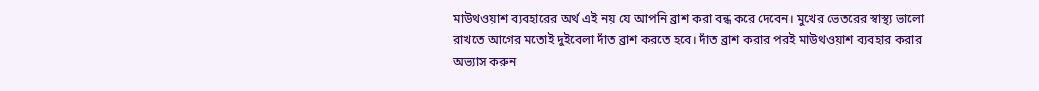মাউথওয়াশ ব্যবহারের অর্থ এই নয় যে আপনি ব্রাশ করা বন্ধ করে দেবেন। মুখের ভেতরের স্বাস্থ্য ভালো রাখতে আগের মতোই দুইবেলা দাঁত ব্রাশ করতে হবে। দাঁত ব্রাশ করার পরই মাউথওয়াশ ব্যবহার করার অভ্যাস করুন